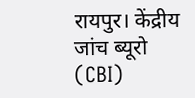रायपुर। केंद्रीय जांच ब्यूरो (CBI)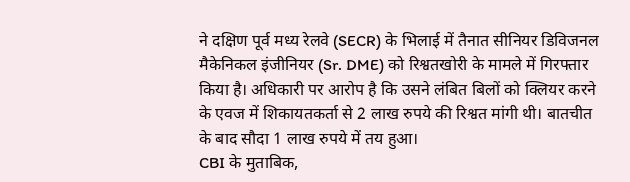ने दक्षिण पूर्व मध्य रेलवे (SECR) के भिलाई में तैनात सीनियर डिविजनल मैकेनिकल इंजीनियर (Sr. DME) को रिश्वतखोरी के मामले में गिरफ्तार किया है। अधिकारी पर आरोप है कि उसने लंबित बिलों को क्लियर करने के एवज में शिकायतकर्ता से 2 लाख रुपये की रिश्वत मांगी थी। बातचीत के बाद सौदा 1 लाख रुपये में तय हुआ।
CBI के मुताबिक,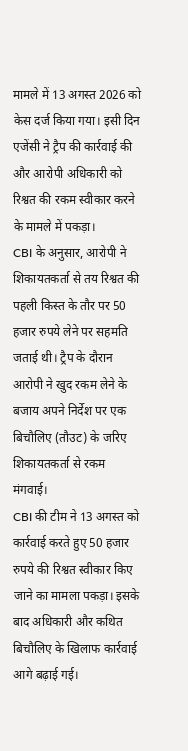मामले में 13 अगस्त 2026 को केस दर्ज किया गया। इसी दिन एजेंसी ने ट्रैप की कार्रवाई की और आरोपी अधिकारी को रिश्वत की रकम स्वीकार करने के मामले में पकड़ा।
CBI के अनुसार, आरोपी ने शिकायतकर्ता से तय रिश्वत की पहली किस्त के तौर पर 50 हजार रुपये लेने पर सहमति जताई थी। ट्रैप के दौरान आरोपी ने खुद रकम लेने के बजाय अपने निर्देश पर एक बिचौलिए (तौउट) के जरिए शिकायतकर्ता से रकम मंगवाई।
CBI की टीम ने 13 अगस्त को कार्रवाई करते हुए 50 हजार रुपये की रिश्वत स्वीकार किए जाने का मामला पकड़ा। इसके बाद अधिकारी और कथित बिचौलिए के खिलाफ कार्रवाई आगे बढ़ाई गई।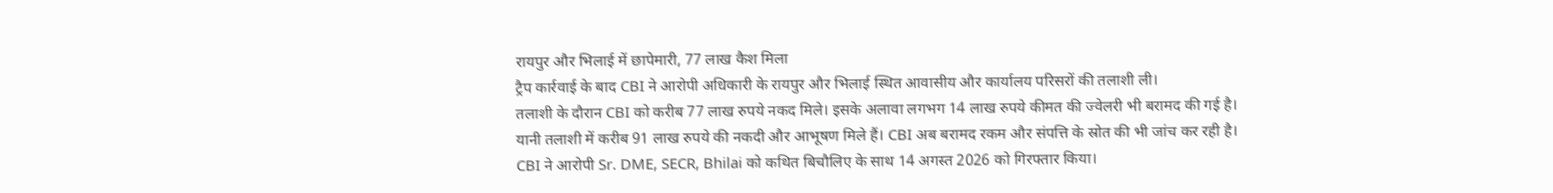रायपुर और भिलाई में छापेमारी, 77 लाख कैश मिला
ट्रैप कार्रवाई के बाद CBI ने आरोपी अधिकारी के रायपुर और भिलाई स्थित आवासीय और कार्यालय परिसरों की तलाशी ली।
तलाशी के दौरान CBI को करीब 77 लाख रुपये नकद मिले। इसके अलावा लगभग 14 लाख रुपये कीमत की ज्वेलरी भी बरामद की गई है।
यानी तलाशी में करीब 91 लाख रुपये की नकदी और आभूषण मिले हैं। CBI अब बरामद रकम और संपत्ति के स्रोत की भी जांच कर रही है।
CBI ने आरोपी Sr. DME, SECR, Bhilai को कथित बिचौलिए के साथ 14 अगस्त 2026 को गिरफ्तार किया।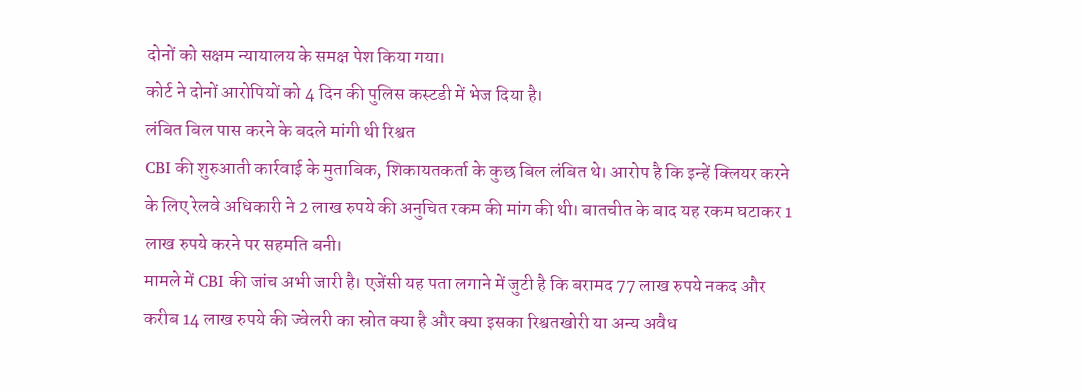दोनों को सक्षम न्यायालय के समक्ष पेश किया गया।
कोर्ट ने दोनों आरोपियों को 4 दिन की पुलिस कस्टडी में भेज दिया है।
लंबित बिल पास करने के बदले मांगी थी रिश्वत
CBI की शुरुआती कार्रवाई के मुताबिक, शिकायतकर्ता के कुछ बिल लंबित थे। आरोप है कि इन्हें क्लियर करने के लिए रेलवे अधिकारी ने 2 लाख रुपये की अनुचित रकम की मांग की थी। बातचीत के बाद यह रकम घटाकर 1 लाख रुपये करने पर सहमति बनी।
मामले में CBI की जांच अभी जारी है। एजेंसी यह पता लगाने में जुटी है कि बरामद 77 लाख रुपये नकद और करीब 14 लाख रुपये की ज्वेलरी का स्रोत क्या है और क्या इसका रिश्वतखोरी या अन्य अवैध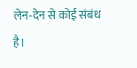लेन-देन से कोई संबंध है।